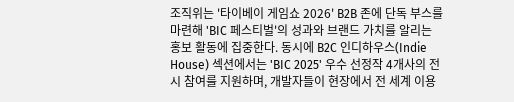조직위는 '타이베이 게임쇼 2026' B2B 존에 단독 부스를 마련해 'BIC 페스티벌'의 성과와 브랜드 가치를 알리는 홍보 활동에 집중한다. 동시에 B2C 인디하우스(Indie House) 섹션에서는 'BIC 2025' 우수 선정작 4개사의 전시 참여를 지원하며, 개발자들이 현장에서 전 세계 이용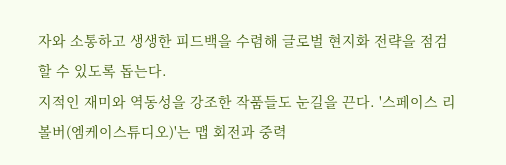자와 소통하고 생생한 피드백을 수렴해 글로벌 현지화 전략을 점검할 수 있도록 돕는다.
지적인 재미와 역동성을 강조한 작품들도 눈길을 끈다. '스페이스 리볼버(엠케이스튜디오)'는 맵 회전과 중력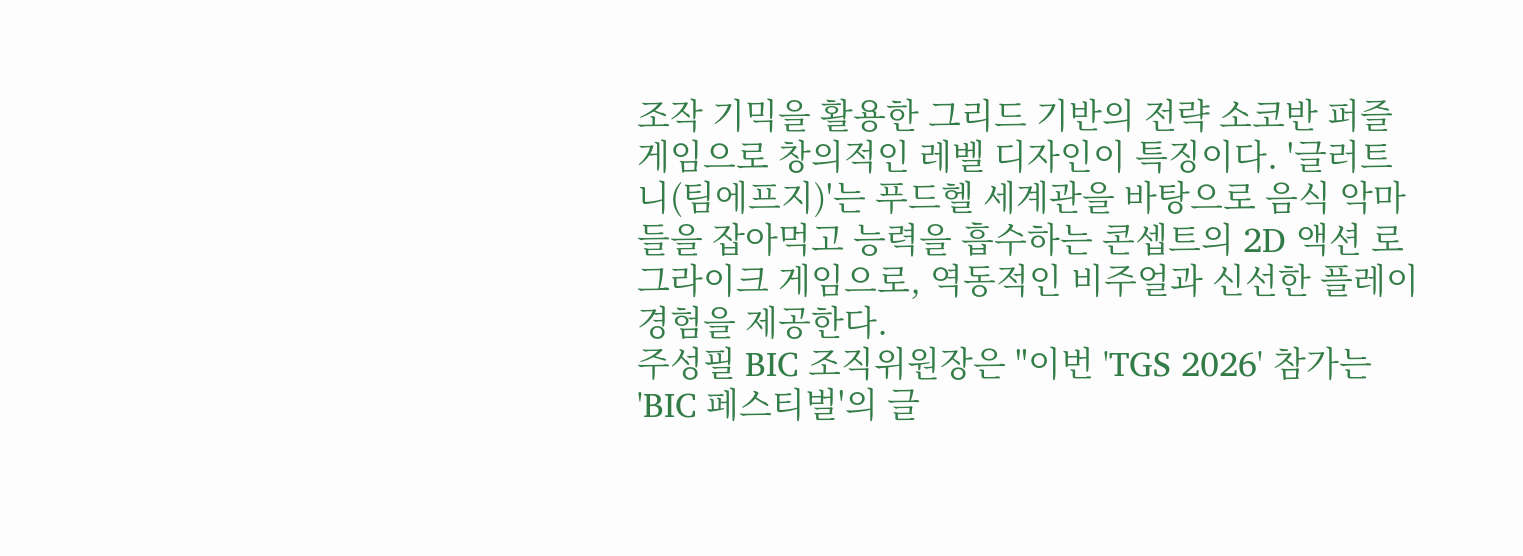조작 기믹을 활용한 그리드 기반의 전략 소코반 퍼즐 게임으로 창의적인 레벨 디자인이 특징이다. '글러트니(팀에프지)'는 푸드헬 세계관을 바탕으로 음식 악마들을 잡아먹고 능력을 흡수하는 콘셉트의 2D 액션 로그라이크 게임으로, 역동적인 비주얼과 신선한 플레이 경험을 제공한다.
주성필 BIC 조직위원장은 "이번 'TGS 2026' 참가는 'BIC 페스티벌'의 글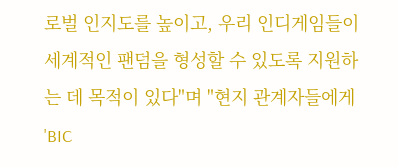로벌 인지도를 높이고, 우리 인디게임들이 세계적인 팬덤을 형성할 수 있도록 지원하는 데 목적이 있다"며 "현지 관계자들에게 'BIC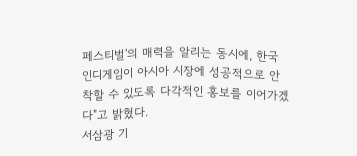페스티벌'의 매력을 알리는 동시에, 한국 인디게임이 아시아 시장에 성공적으로 안착할 수 있도록 다각적인 홍보를 이어가겠다"고 밝혔다.
서삼광 기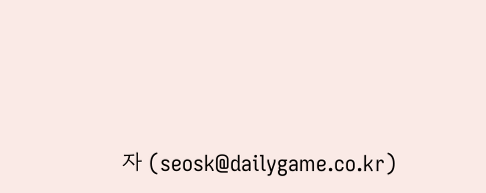자 (seosk@dailygame.co.kr)